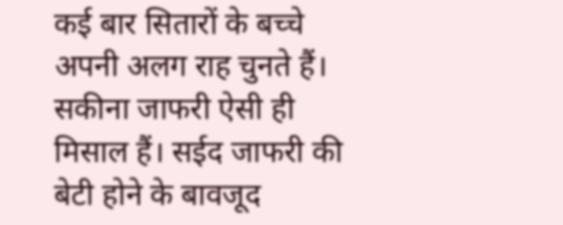कई बार सितारों के बच्चे अपनी अलग राह चुनते हैं। सकीना जाफरी ऐसी ही मिसाल हैं। सईद जाफरी की बेटी होने के बावजूद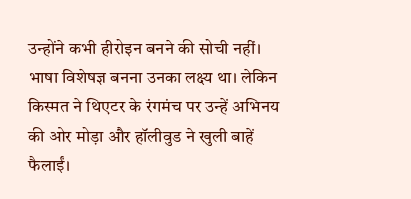उन्होंने कभी हीरोइन बनने की सोची नहीं। भाषा विशेषज्ञ बनना उनका लक्ष्य था। लेकिन किस्मत ने थिएटर के रंगमंच पर उन्हें अभिनय की ओर मोड़ा और हॉलीवुड ने खुली बाहें फैलाईं।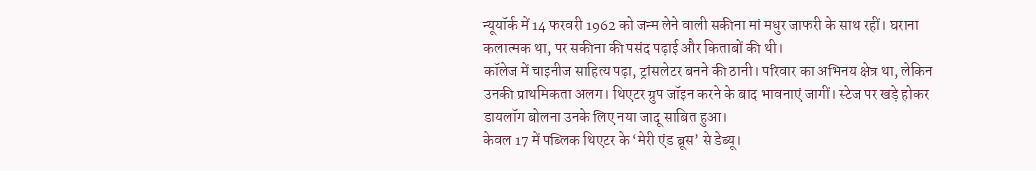न्यूयॉर्क में 14 फरवरी 1962 को जन्म लेने वाली सकीना मां मधुर जाफरी के साथ रहीं। घराना कलात्मक था, पर सकीना की पसंद पढ़ाई और किताबों की थी।
कॉलेज में चाइनीज साहित्य पढ़ा, ट्रांसलेटर बनने की ठानी। परिवार का अभिनय क्षेत्र था, लेकिन उनकी प्राथमिकता अलग। थिएटर ग्रुप जॉइन करने के बाद भावनाएं जागीं। स्टेज पर खड़े होकर डायलॉग बोलना उनके लिए नया जादू साबित हुआ।
केवल 17 में पब्लिक थिएटर के ‘मेरी एंड ब्रूस’ से डेब्यू।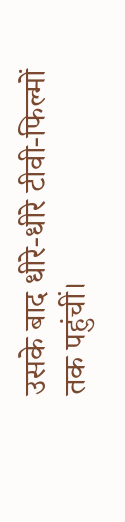उसके बाद धीरे-धीरे टीवी-फिल्मों तक पहुंचीं।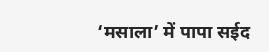‘मसाला’ में पापा सईद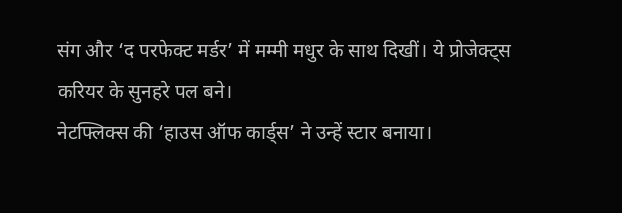संग और ‘द परफेक्ट मर्डर’ में मम्मी मधुर के साथ दिखीं। ये प्रोजेक्ट्स करियर के सुनहरे पल बने।
नेटफ्लिक्स की ‘हाउस ऑफ कार्ड्स’ ने उन्हें स्टार बनाया।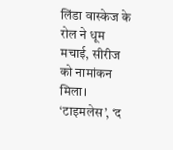लिंडा वास्केज के रोल ने धूम मचाई, सीरीज को नामांकन मिला। ‘टाइमलेस’, ‘द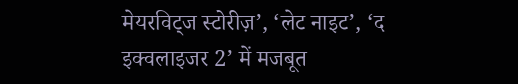मेयरविट्ज स्टोरीज़’, ‘लेट नाइट’, ‘द इक्वलाइजर 2’ में मजबूत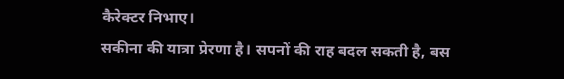कैरेक्टर निभाए।
सकीना की यात्रा प्रेरणा है। सपनों की राह बदल सकती है, बस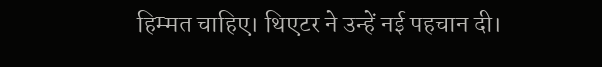हिम्मत चाहिए। थिएटर ने उन्हें नई पहचान दी।